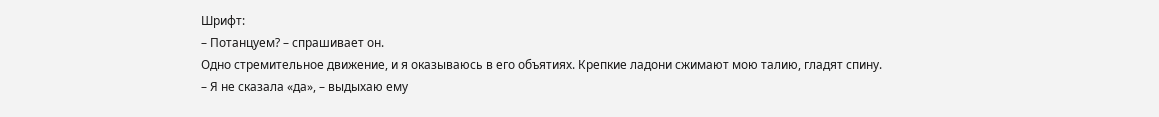Шрифт:
– Потанцуем? – спрашивает он.
Одно стремительное движение, и я оказываюсь в его объятиях. Крепкие ладони сжимают мою талию, гладят спину.
– Я не сказала «да», – выдыхаю ему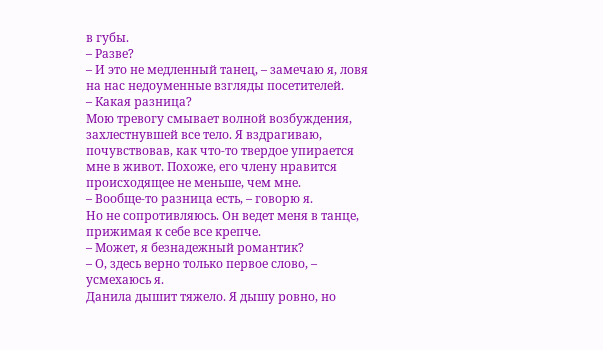в губы.
– Разве?
– И это не медленный танец, – замечаю я, ловя на нас недоуменные взгляды посетителей.
– Какая разница?
Мою тревогу смывает волной возбуждения, захлестнувшей все тело. Я вздрагиваю, почувствовав, как что-то твердое упирается мне в живот. Похоже, его члену нравится происходящее не меньше, чем мне.
– Вообще-то разница есть, – говорю я.
Но не сопротивляюсь. Он ведет меня в танце, прижимая к себе все крепче.
– Может, я безнадежный романтик?
– О, здесь верно только первое слово, – усмехаюсь я.
Данила дышит тяжело. Я дышу ровно, но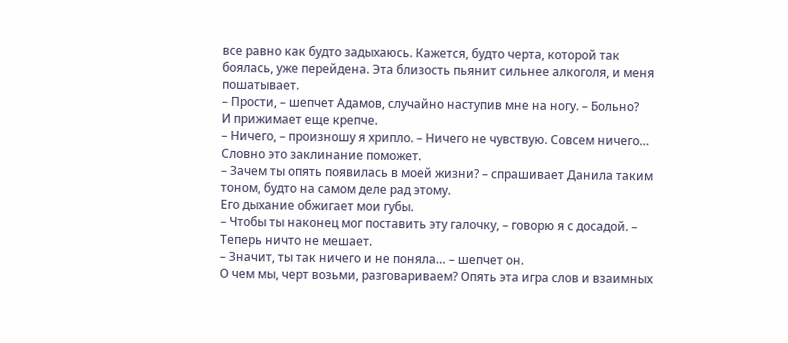все равно как будто задыхаюсь. Кажется, будто черта, которой так боялась, уже перейдена. Эта близость пьянит сильнее алкоголя, и меня пошатывает.
– Прости, – шепчет Адамов, случайно наступив мне на ногу. – Больно?
И прижимает еще крепче.
– Ничего, – произношу я хрипло. – Ничего не чувствую. Совсем ничего…
Словно это заклинание поможет.
– Зачем ты опять появилась в моей жизни? – спрашивает Данила таким тоном, будто на самом деле рад этому.
Его дыхание обжигает мои губы.
– Чтобы ты наконец мог поставить эту галочку, – говорю я с досадой. – Теперь ничто не мешает.
– Значит, ты так ничего и не поняла… – шепчет он.
О чем мы, черт возьми, разговариваем? Опять эта игра слов и взаимных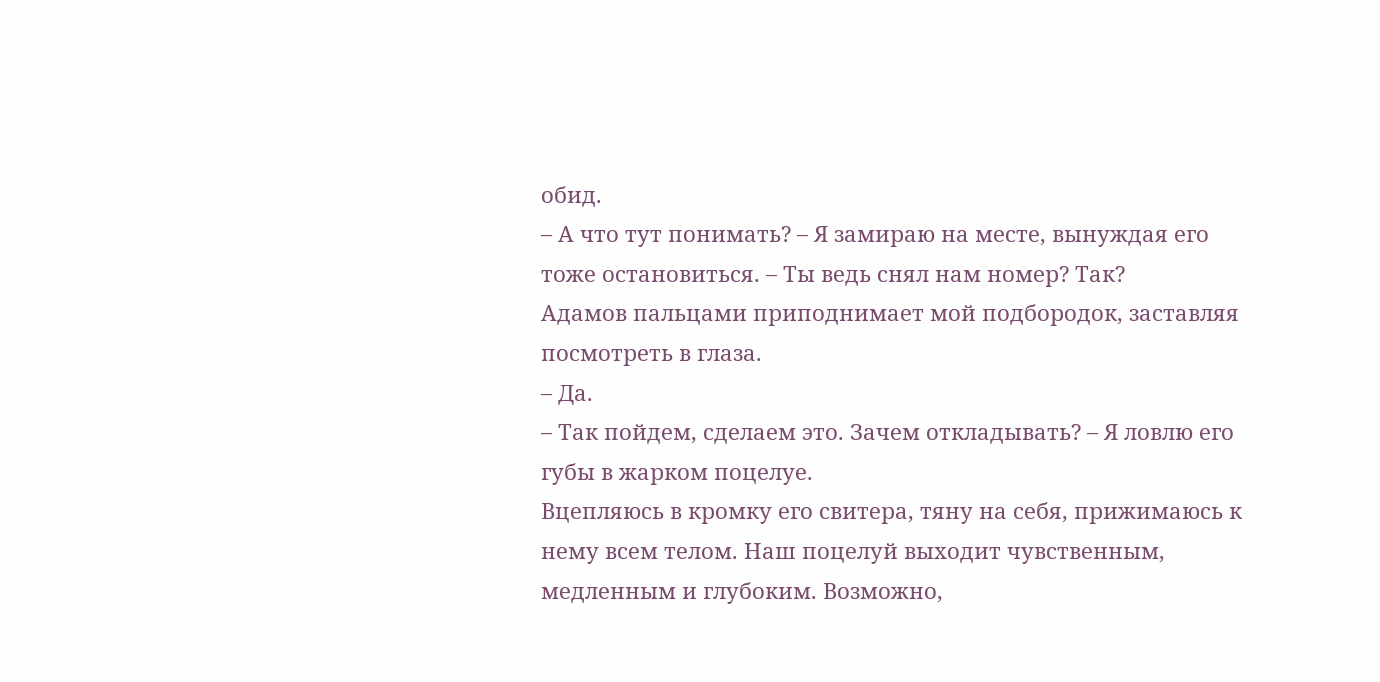обид.
– А что тут понимать? – Я замираю на месте, вынуждая его тоже остановиться. – Ты ведь снял нам номер? Так?
Адамов пальцами приподнимает мой подбородок, заставляя посмотреть в глаза.
– Да.
– Так пойдем, сделаем это. Зачем откладывать? – Я ловлю его губы в жарком поцелуе.
Вцепляюсь в кромку его свитера, тяну на себя, прижимаюсь к нему всем телом. Наш поцелуй выходит чувственным, медленным и глубоким. Возможно,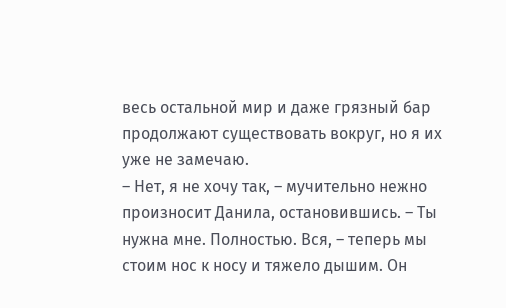весь остальной мир и даже грязный бар продолжают существовать вокруг, но я их уже не замечаю.
– Нет, я не хочу так, – мучительно нежно произносит Данила, остановившись. – Ты нужна мне. Полностью. Вся, – теперь мы стоим нос к носу и тяжело дышим. Он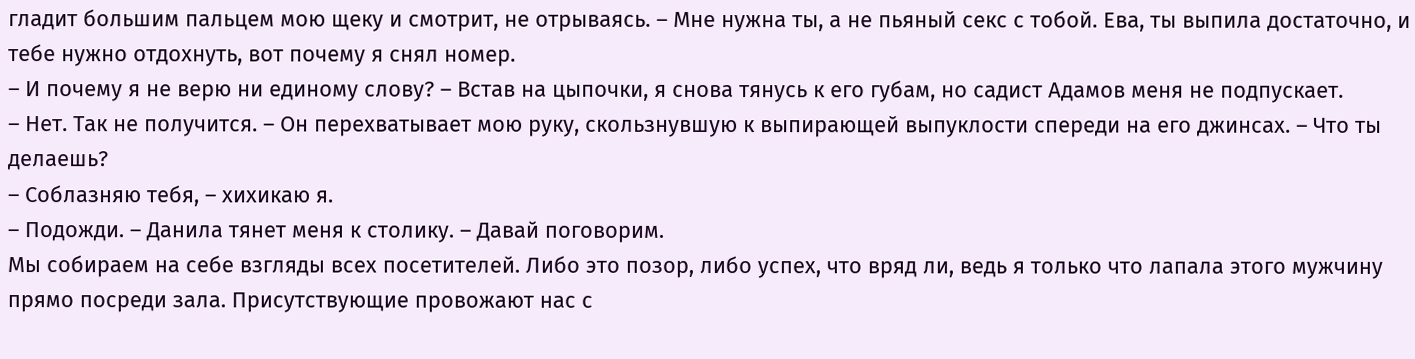гладит большим пальцем мою щеку и смотрит, не отрываясь. – Мне нужна ты, а не пьяный секс с тобой. Ева, ты выпила достаточно, и тебе нужно отдохнуть, вот почему я снял номер.
– И почему я не верю ни единому слову? – Встав на цыпочки, я снова тянусь к его губам, но садист Адамов меня не подпускает.
– Нет. Так не получится. – Он перехватывает мою руку, скользнувшую к выпирающей выпуклости спереди на его джинсах. – Что ты делаешь?
– Соблазняю тебя, – хихикаю я.
– Подожди. – Данила тянет меня к столику. – Давай поговорим.
Мы собираем на себе взгляды всех посетителей. Либо это позор, либо успех, что вряд ли, ведь я только что лапала этого мужчину прямо посреди зала. Присутствующие провожают нас с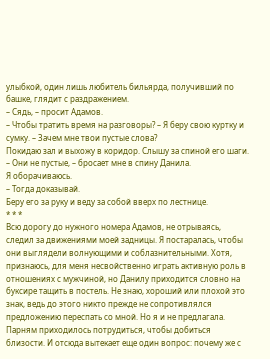улыбкой, один лишь любитель бильярда, получивший по башке, глядит с раздражением.
– Сядь, – просит Адамов.
– Чтобы тратить время на разговоры? – Я беру свою куртку и сумку. – Зачем мне твои пустые слова?
Покидаю зал и выхожу в коридор. Слышу за спиной его шаги.
– Они не пустые, – бросает мне в спину Данила.
Я оборачиваюсь.
– Тогда доказывай.
Беру его за руку и веду за собой вверх по лестнице.
* * *
Всю дорогу до нужного номера Адамов, не отрываясь, следил за движениями моей задницы. Я постаралась, чтобы они выглядели волнующими и соблазнительными. Хотя, признаюсь, для меня несвойственно играть активную роль в отношениях с мужчиной, но Данилу приходится словно на буксире тащить в постель. Не знаю, хороший или плохой это знак, ведь до этого никто прежде не сопротивлялся предложению переспать со мной. Но я и не предлагала. Парням приходилось потрудиться, чтобы добиться близости. И отсюда вытекает еще один вопрос: почему же с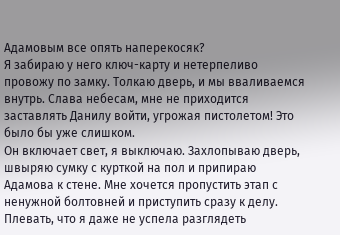Адамовым все опять наперекосяк?
Я забираю у него ключ-карту и нетерпеливо провожу по замку. Толкаю дверь, и мы вваливаемся внутрь. Слава небесам, мне не приходится заставлять Данилу войти, угрожая пистолетом! Это было бы уже слишком.
Он включает свет, я выключаю. Захлопываю дверь, швыряю сумку с курткой на пол и припираю Адамова к стене. Мне хочется пропустить этап с ненужной болтовней и приступить сразу к делу. Плевать, что я даже не успела разглядеть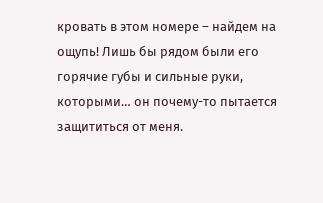кровать в этом номере – найдем на ощупь! Лишь бы рядом были его горячие губы и сильные руки, которыми… он почему-то пытается защититься от меня.